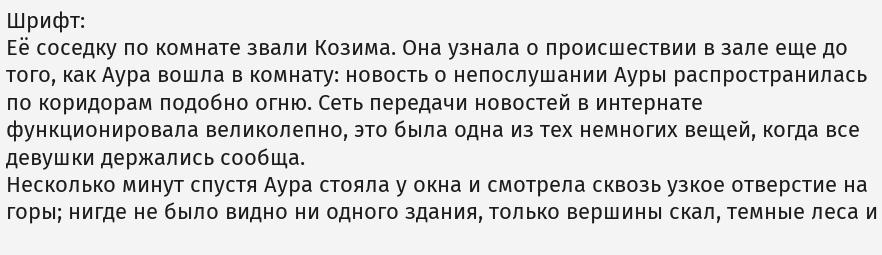Шрифт:
Её соседку по комнате звали Козима. Она узнала о происшествии в зале еще до того, как Аура вошла в комнату: новость о непослушании Ауры распространилась по коридорам подобно огню. Сеть передачи новостей в интернате функционировала великолепно, это была одна из тех немногих вещей, когда все девушки держались сообща.
Несколько минут спустя Аура стояла у окна и смотрела сквозь узкое отверстие на горы; нигде не было видно ни одного здания, только вершины скал, темные леса и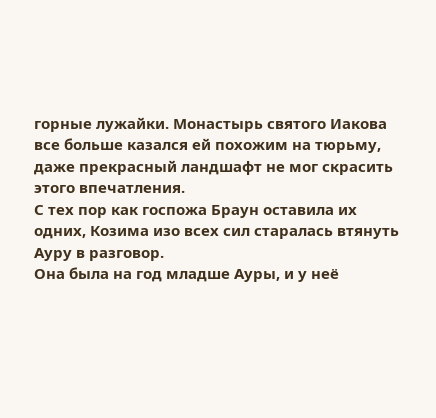горные лужайки. Монастырь святого Иакова все больше казался ей похожим на тюрьму, даже прекрасный ландшафт не мог скрасить этого впечатления.
С тех пор как госпожа Браун оставила их одних, Козима изо всех сил старалась втянуть Ауру в разговор.
Она была на год младше Ауры, и у неё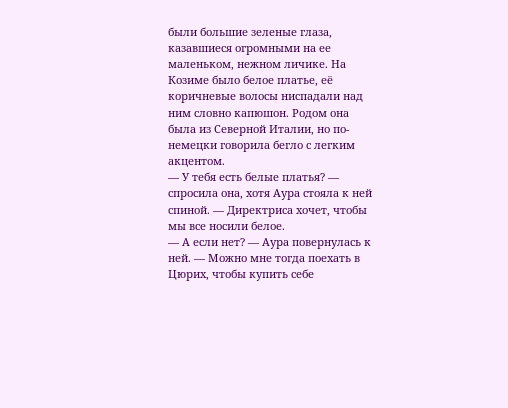были большие зеленые глаза, казавшиеся огромными на ее маленьком, нежном личике. На Козиме было белое платье, её коричневые волосы ниспадали над ним словно капюшон. Родом она была из Северной Италии, но по-немецки говорила бегло с легким акцентом.
— У тебя есть белые платья? — спросила она, хотя Аура стояла к ней спиной. — Директриса хочет, чтобы мы все носили белое.
— А если нет? — Аура повернулась к ней. — Можно мне тогда поехать в Цюрих, чтобы купить себе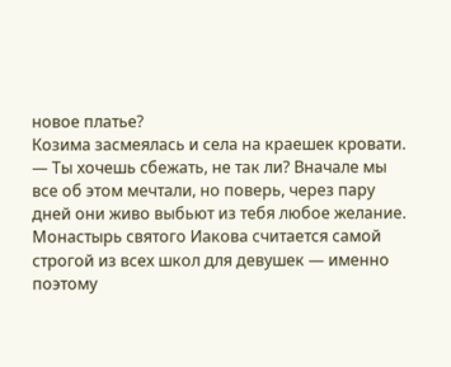новое платье?
Козима засмеялась и села на краешек кровати.
— Ты хочешь сбежать, не так ли? Вначале мы все об этом мечтали, но поверь, через пару дней они живо выбьют из тебя любое желание. Монастырь святого Иакова считается самой строгой из всех школ для девушек — именно поэтому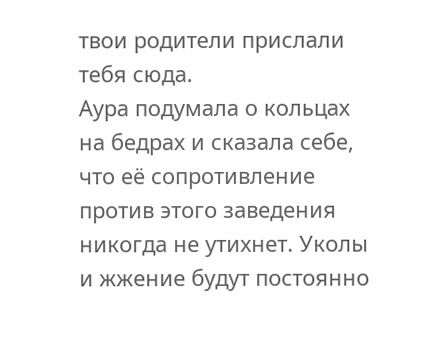твои родители прислали тебя сюда.
Аура подумала о кольцах на бедрах и сказала себе, что её сопротивление против этого заведения никогда не утихнет. Уколы и жжение будут постоянно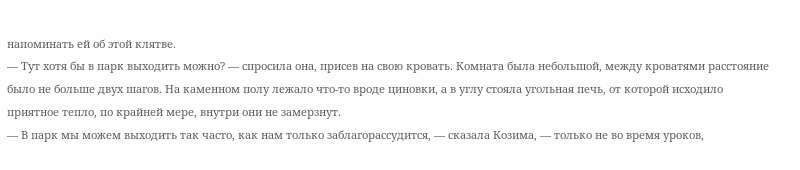напоминать ей об этой клятве.
— Тут хотя бы в парк выходить можно? — спросила она, присев на свою кровать. Комната была небольшой, между кроватями расстояние было не больше двух шагов. На каменном полу лежало что-то вроде циновки, а в углу стояла угольная печь, от которой исходило приятное тепло, по крайней мере, внутри они не замерзнут.
— В парк мы можем выходить так часто, как нам только заблагорассудится, — сказала Козима, — только не во время уроков,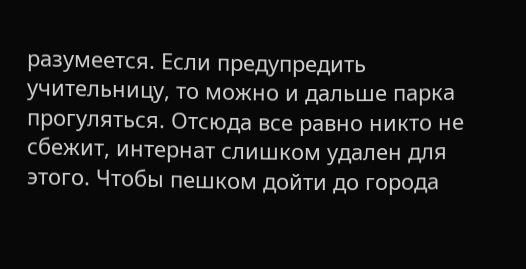разумеется. Если предупредить учительницу, то можно и дальше парка прогуляться. Отсюда все равно никто не сбежит, интернат слишком удален для этого. Чтобы пешком дойти до города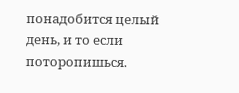понадобится целый день, и то если поторопишься.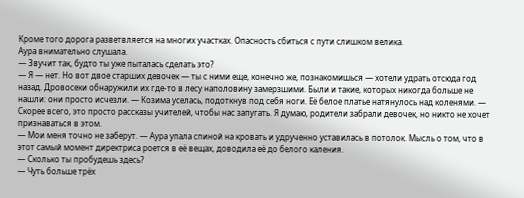Кроме того дорога разветвляется на многих участках. Опасность сбиться с пути слишком велика.
Аура внимательно слушала.
— Звучит так, будто ты уже пыталась сделать это?
— Я — нет. Но вот двое старших девочек — ты с ними еще, конечно же, познакомишься — хотели удрать отсюда год назад. Дровосеки обнаружили их где-то в лесу наполовину замерзшими. Были и такие, которых никогда больше не нашли: они просто исчезли. — Козима уселась, подоткнув под себя ноги. Её белое платье натянулось над коленями. — Скорее всего, это просто рассказы учителей, чтобы нас запугать. Я думаю, родители забрали девочек, но никто не хочет признаваться в этом.
— Мои меня точно не заберут. — Аура упала спиной на кровать и удрученно уставилась в потолок. Мысль о том, что в этот самый момент директриса роется в её вещах, доводила её до белого каления.
— Сколько ты пробудешь здесь?
— Чуть больше трёх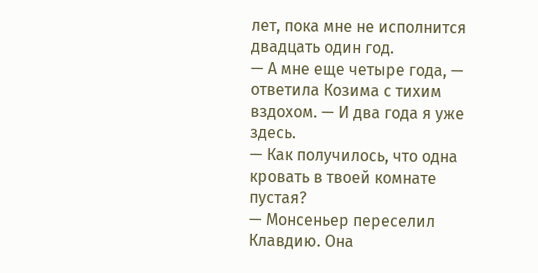лет, пока мне не исполнится двадцать один год.
— А мне еще четыре года, — ответила Козима с тихим вздохом. — И два года я уже здесь.
— Как получилось, что одна кровать в твоей комнате пустая?
— Монсеньер переселил Клавдию. Она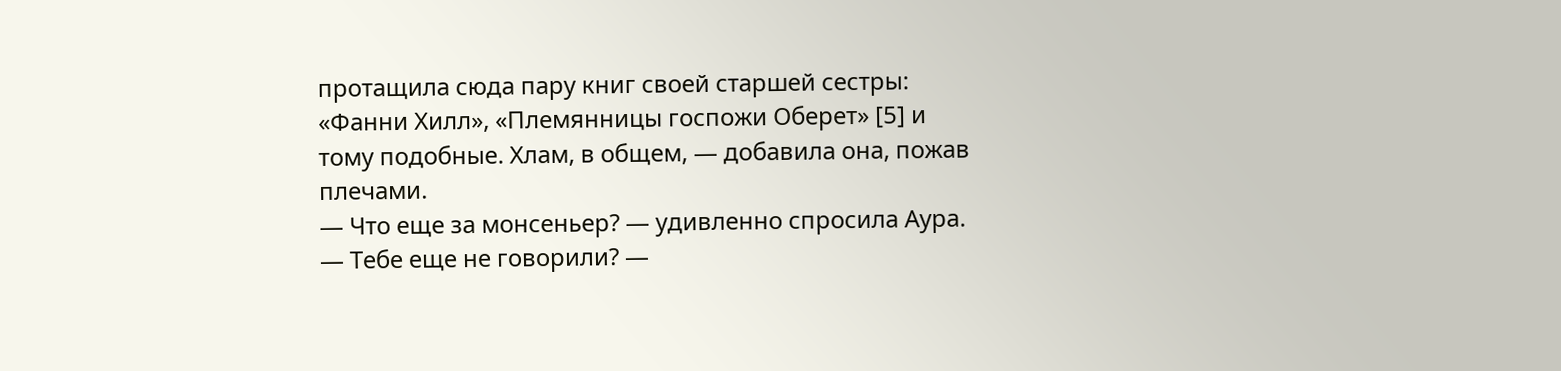протащила сюда пару книг своей старшей сестры: «Фанни Хилл», «Племянницы госпожи Оберет» [5] и тому подобные. Хлам, в общем, — добавила она, пожав плечами.
— Что еще за монсеньер? — удивленно спросила Аура.
— Тебе еще не говорили? —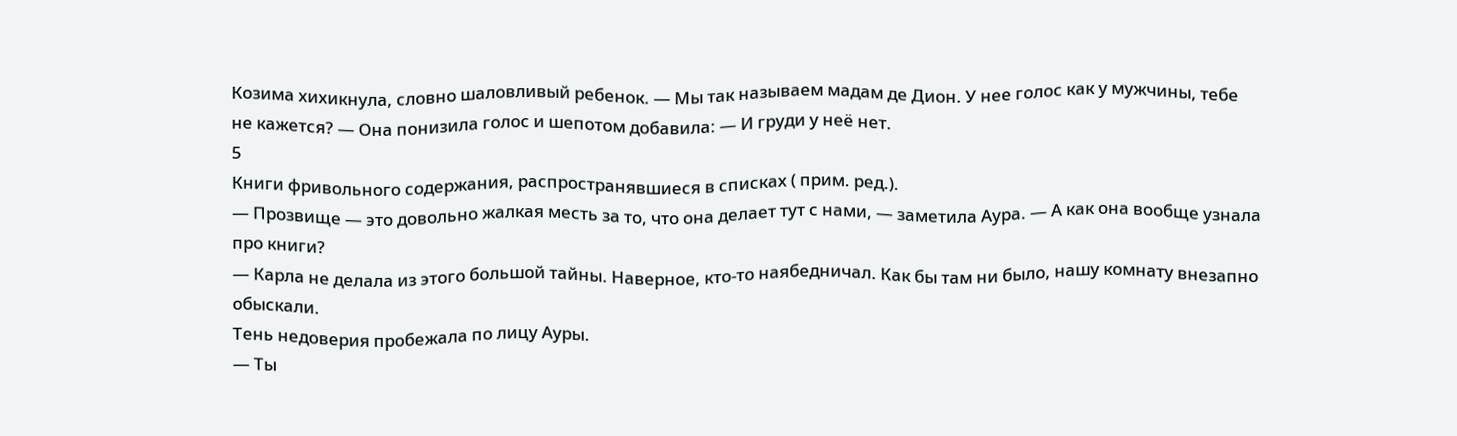Козима хихикнула, словно шаловливый ребенок. — Мы так называем мадам де Дион. У нее голос как у мужчины, тебе не кажется? — Она понизила голос и шепотом добавила: — И груди у неё нет.
5
Книги фривольного содержания, распространявшиеся в списках ( прим. ред.).
— Прозвище — это довольно жалкая месть за то, что она делает тут с нами, — заметила Аура. — А как она вообще узнала про книги?
— Карла не делала из этого большой тайны. Наверное, кто-то наябедничал. Как бы там ни было, нашу комнату внезапно обыскали.
Тень недоверия пробежала по лицу Ауры.
— Ты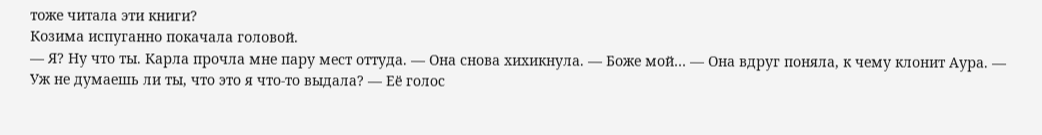тоже читала эти книги?
Козима испуганно покачала головой.
— Я? Ну что ты. Карла прочла мне пару мест оттуда. — Она снова хихикнула. — Боже мой… — Она вдруг поняла, к чему клонит Аура. — Уж не думаешь ли ты, что это я что-то выдала? — Её голос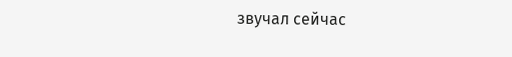звучал сейчас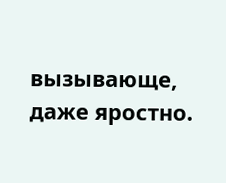вызывающе, даже яростно.